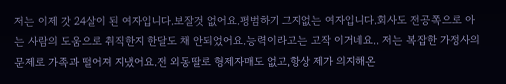저는 이제 갓 24살이 된 여자입니다.보잘것 없어요.평범하기 그지없는 여자입니다.회사도 전공쪽으로 아는 사람의 도움으로 취직한지 한달도 채 안되었어요.능력이라고는 고작 이거네요.. 저는 복잡한 가정사의 문제로 가족과 떨어져 지냈어요.전 외동딸로 형제자매도 없고,항상 제가 의지해온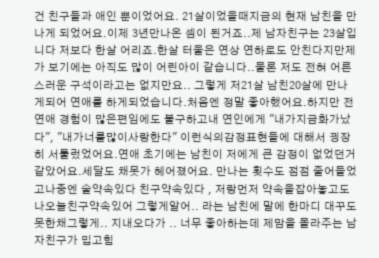건 친구들과 애인 뿐이었어요. 21살이었을때지금의 현재 남친을 만나게 되었어요.이제 3년만나온 셈이 된거죠..제 남자친구는 23살입니다 저보다 한살 어리죠.한살 터울은 연상 연하로도 안친다지만제가 보기에는 아직도 많이 어린아이 같습니다..물론 저도 전혀 어른스러운 구석이라고는 없지만요.. 그렇게 저21살 남친20살에 만나게되어 연애를 하게되었습니다.처음엔 정말 좋아했어요.하지만 전 연애 경험이 많은편임에도 불구하고내 연인에게 "내가지금화가났다", "내가너를많이사랑한다" 이런식의감정표현들에 대해서 굉장히 서툴렀었어요.연애 초기에는 남친이 저에게 큰 감정이 없었던거 같았어요.세달도 채못가 헤어졌어요. 만나는 횟수도 점점 줄어들었고나중엔 술약속있다 친구약속있다 , 저랑먼저 약속을잡아놓고도나오늘친구약속있어 그렇게알어.. 라는 남친에 말에 한마디 대꾸도 못한채그렇게.. 지내오다가 .. 너무 좋아하는데 제맘을 몰라주는 남자친구가 밉고힘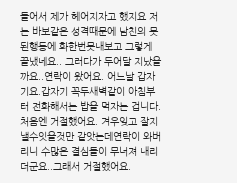들어서 제가 헤어지자고 했지요 저는 바보같은 성격때문에 남친의 못된행동에 화한번못내보고 그렇게 끝냈네요.. 그러다가 두어달 지났을까요..연락이 왔어요. 어느날 갑자기요.갑자기 꼭두새벽같이 아침부터 전화해서는 밥을 먹자는 겁니다.처음엔 거절했어요. 겨우잊고 잘지낼수잇을것만 같앗는데연락이 와버리니 수많은 결심들이 무너져 내리더군요..그래서 거절했어요.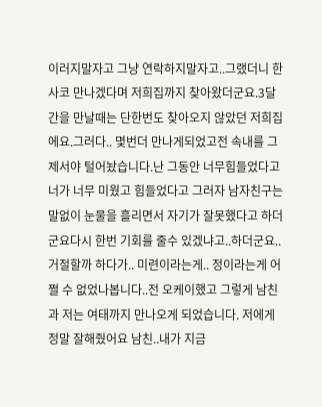이러지말자고 그냥 연락하지말자고..그랬더니 한사코 만나겠다며 저희집까지 찾아왔더군요.3달간을 만날때는 단한번도 찾아오지 않았던 저희집에요.그러다.. 몇번더 만나게되었고전 속내를 그제서야 털어놨습니다.난 그동안 너무힘들었다고 너가 너무 미웠고 힘들었다고 그러자 남자친구는 말없이 눈물을 흘리면서 자기가 잘못했다고 하더군요다시 한번 기회를 줄수 있겠냐고..하더군요..거절할까 하다가.. 미련이라는게.. 정이라는게 어쩔 수 없었나봅니다..전 오케이했고 그렇게 남친과 저는 여태까지 만나오게 되었습니다. 저에게 정말 잘해줬어요 남친..내가 지금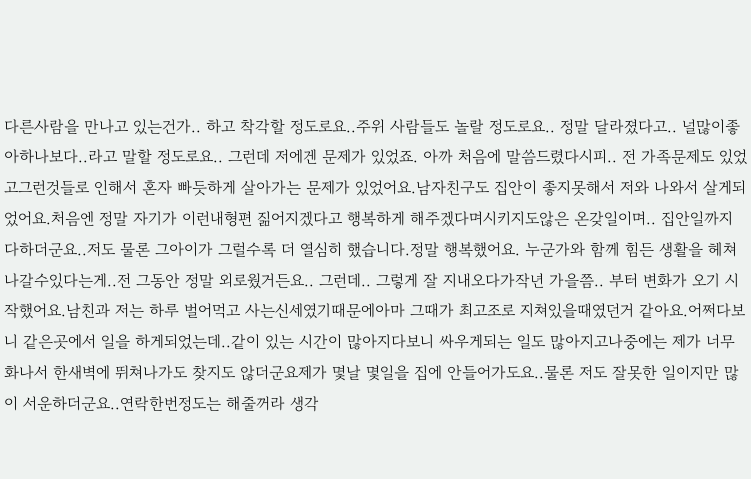다른사람을 만나고 있는건가.. 하고 착각할 정도로요..주위 사람들도 놀랄 정도로요.. 정말 달라졌다고.. 널많이좋아하나보다..라고 말할 정도로요.. 그런데 저에겐 문제가 있었죠. 아까 처음에 말씀드렸다시피.. 전 가족문제도 있었고그런것들로 인해서 혼자 빠듯하게 살아가는 문제가 있었어요.남자친구도 집안이 좋지못해서 저와 나와서 살게되었어요.처음엔 정말 자기가 이런내형편 짊어지겠다고 행복하게 해주겠다며시키지도않은 온갖일이며.. 집안일까지 다하더군요..저도 물론 그아이가 그럴수록 더 열심히 했습니다.정말 행복했어요. 누군가와 함께 힘든 생활을 헤쳐나갈수있다는게..전 그동안 정말 외로웠거든요.. 그런데.. 그렇게 잘 지내오다가작년 가을쯤.. 부터 변화가 오기 시작했어요.남친과 저는 하루 벌어먹고 사는신세였기때문에아마 그때가 최고조로 지쳐있을때였던거 같아요.어쩌다보니 같은곳에서 일을 하게되었는데..같이 있는 시간이 많아지다보니 싸우게되는 일도 많아지고나중에는 제가 너무 화나서 한새벽에 뛰쳐나가도 찾지도 않더군요제가 몇날 몇일을 집에 안들어가도요..물론 저도 잘못한 일이지만 많이 서운하더군요..연락한번정도는 해줄꺼라 생각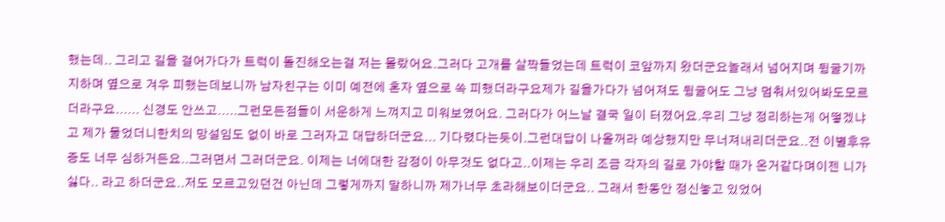했는데.. 그리고 길을 걸어가다가 트럭이 돌진해오는걸 저는 몰랐어요.그러다 고개를 살짝들었는데 트럭이 코앞까지 왔더군요놀래서 넘어지며 뒹굴기까지하며 옆으로 겨우 피했는데보니까 남자친구는 이미 예전에 혼자 옆으로 쏙 피했더라구요제가 길을가다가 넘어져도 뒹굴어도 그냥 멈춰서있어봐도모르더라구요...... 신경도 안쓰고.....그런모든점들이 서운하게 느껴지고 미워보였어요. 그러다가 어느날 결국 일이 터졌어요.우리 그냥 정리하는게 어떻겠냐고 제가 물었더니한치의 망설임도 없이 바로 그러자고 대답하더군요... 기다렸다는듯이.그런대답이 나올꺼라 예상했지만 무너져내리더군요..전 이별후유증도 너무 심하거든요..그러면서 그러더군요. 이제는 너에대한 감정이 아무것도 없다고..이제는 우리 조금 각자의 길로 가야할 때가 온거같다며이젠 니가 싫다.. 라고 하더군요..저도 모르고있던건 아닌데 그렇게까지 말하니까 제가너무 초라해보이더군요.. 그래서 한동안 정신놓고 있었어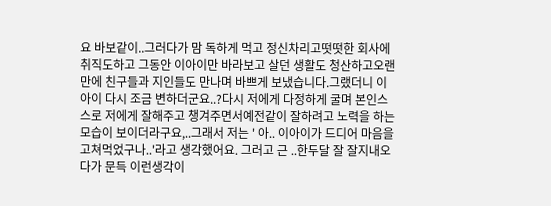요 바보같이..그러다가 맘 독하게 먹고 정신차리고떳떳한 회사에 취직도하고 그동안 이아이만 바라보고 살던 생활도 청산하고오랜만에 친구들과 지인들도 만나며 바쁘게 보냈습니다.그랬더니 이아이 다시 조금 변하더군요..?다시 저에게 다정하게 굴며 본인스스로 저에게 잘해주고 챙겨주면서예전같이 잘하려고 노력을 하는 모습이 보이더라구요,..그래서 저는 ' 아.. 이아이가 드디어 마음을 고쳐먹었구나..'라고 생각했어요. 그러고 근 ..한두달 잘 잘지내오다가 문득 이런생각이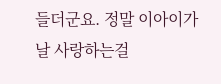들더군요. 정말 이아이가 날 사랑하는걸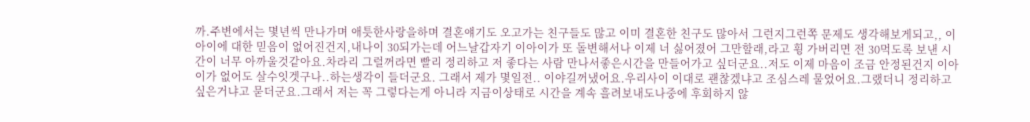까.주변에서는 몇년씩 만나가며 애틋한사랑을하며 결혼얘기도 오고가는 친구들도 많고 이미 결혼한 친구도 많아서 그런지그런쪽 문제도 생각해보게되고,, 이아이에 대한 믿음이 없어진건지,내나이 30되가는데 어느날갑자기 이아이가 또 돌변해서나 이제 너 싫어졌어 그만할래,라고 휭 가버리면 전 30먹도록 보낸 시간이 너무 아까울것같아요.차라리 그럴꺼라면 빨리 정리하고 저 좋다는 사람 만나서좋은시간을 만들어가고 싶더군요..저도 이제 마음이 조금 안정된건지 이아이가 없어도 살수잇겟구나..하는생각이 들더군요. 그래서 제가 몇일전.. 이야길꺼냈어요.우리사이 이대로 괜찮겠냐고 조심스레 물었어요.그랬더니 정리하고싶은거냐고 묻더군요.그래서 저는 꼭 그렇다는게 아니라 지금이상태로 시간을 계속 흘려보내도나중에 후회하지 않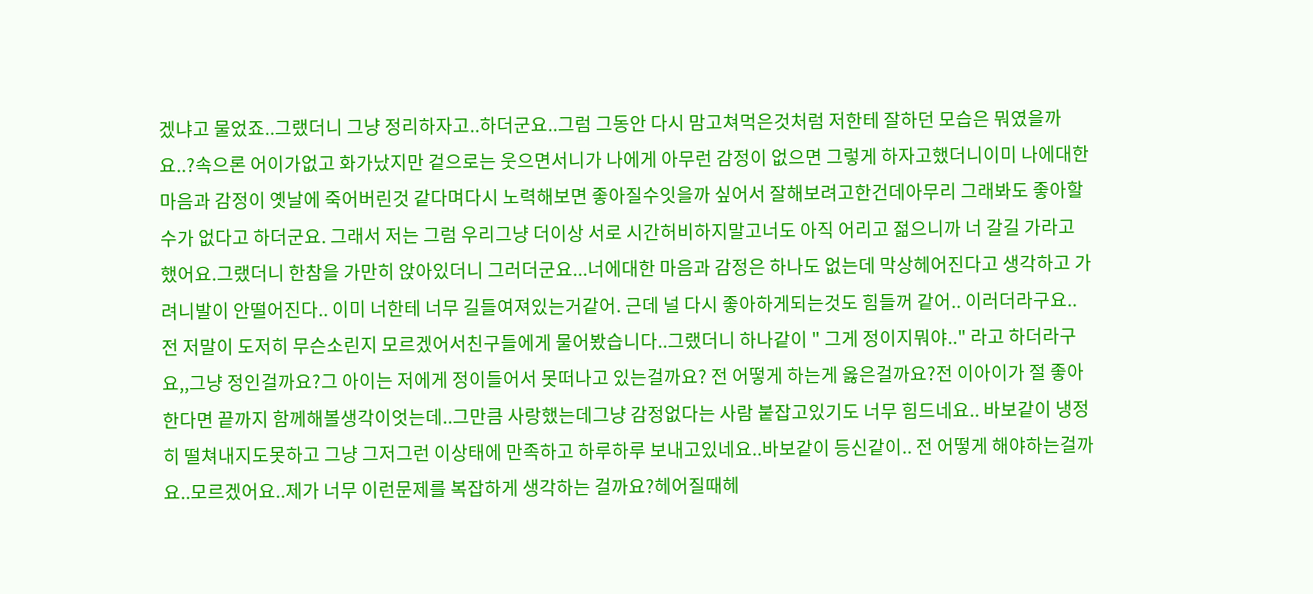겠냐고 물었죠..그랬더니 그냥 정리하자고..하더군요..그럼 그동안 다시 맘고쳐먹은것처럼 저한테 잘하던 모습은 뭐였을까요..?속으론 어이가없고 화가났지만 겉으로는 웃으면서니가 나에게 아무런 감정이 없으면 그렇게 하자고했더니이미 나에대한마음과 감정이 옛날에 죽어버린것 같다며다시 노력해보면 좋아질수잇을까 싶어서 잘해보려고한건데아무리 그래봐도 좋아할수가 없다고 하더군요. 그래서 저는 그럼 우리그냥 더이상 서로 시간허비하지말고너도 아직 어리고 젊으니까 너 갈길 가라고 했어요.그랬더니 한참을 가만히 앉아있더니 그러더군요...너에대한 마음과 감정은 하나도 없는데 막상헤어진다고 생각하고 가려니발이 안떨어진다.. 이미 너한테 너무 길들여져있는거같어. 근데 널 다시 좋아하게되는것도 힘들꺼 같어.. 이러더라구요.. 전 저말이 도저히 무슨소린지 모르겠어서친구들에게 물어봤습니다..그랬더니 하나같이 " 그게 정이지뭐야.." 라고 하더라구요,,그냥 정인걸까요?그 아이는 저에게 정이들어서 못떠나고 있는걸까요? 전 어떻게 하는게 옳은걸까요?전 이아이가 절 좋아한다면 끝까지 함께해볼생각이엇는데..그만큼 사랑했는데그냥 감정없다는 사람 붙잡고있기도 너무 힘드네요.. 바보같이 냉정히 떨쳐내지도못하고 그냥 그저그런 이상태에 만족하고 하루하루 보내고있네요..바보같이 등신같이.. 전 어떻게 해야하는걸까요..모르겠어요..제가 너무 이런문제를 복잡하게 생각하는 걸까요?헤어질때헤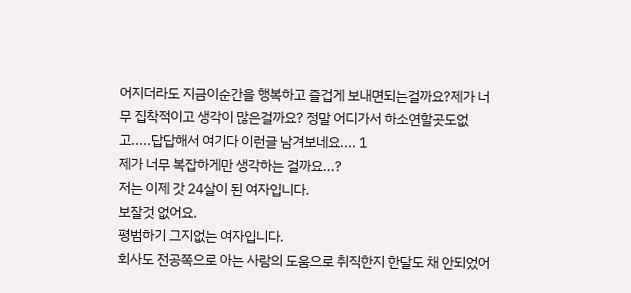어지더라도 지금이순간을 행복하고 즐겁게 보내면되는걸까요?제가 너무 집착적이고 생각이 많은걸까요? 정말 어디가서 하소연할곳도없고.....답답해서 여기다 이런글 남겨보네요.... 1
제가 너무 복잡하게만 생각하는 걸까요...?
저는 이제 갓 24살이 된 여자입니다.
보잘것 없어요.
평범하기 그지없는 여자입니다.
회사도 전공쪽으로 아는 사람의 도움으로 취직한지 한달도 채 안되었어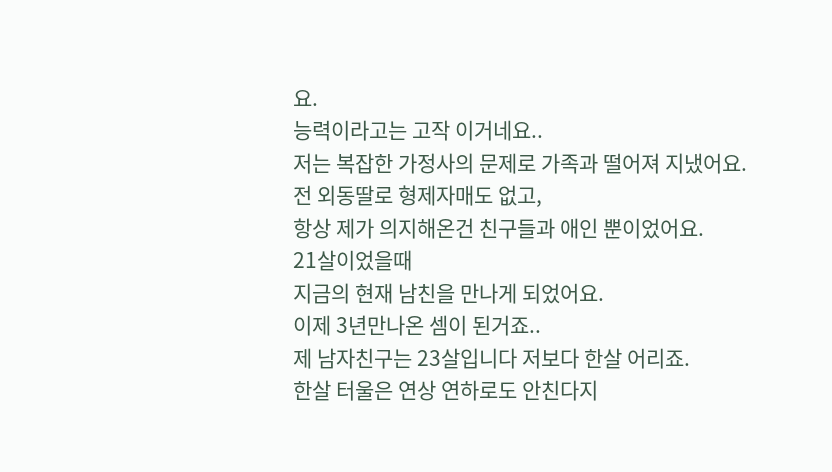요.
능력이라고는 고작 이거네요..
저는 복잡한 가정사의 문제로 가족과 떨어져 지냈어요.
전 외동딸로 형제자매도 없고,
항상 제가 의지해온건 친구들과 애인 뿐이었어요.
21살이었을때
지금의 현재 남친을 만나게 되었어요.
이제 3년만나온 셈이 된거죠..
제 남자친구는 23살입니다 저보다 한살 어리죠.
한살 터울은 연상 연하로도 안친다지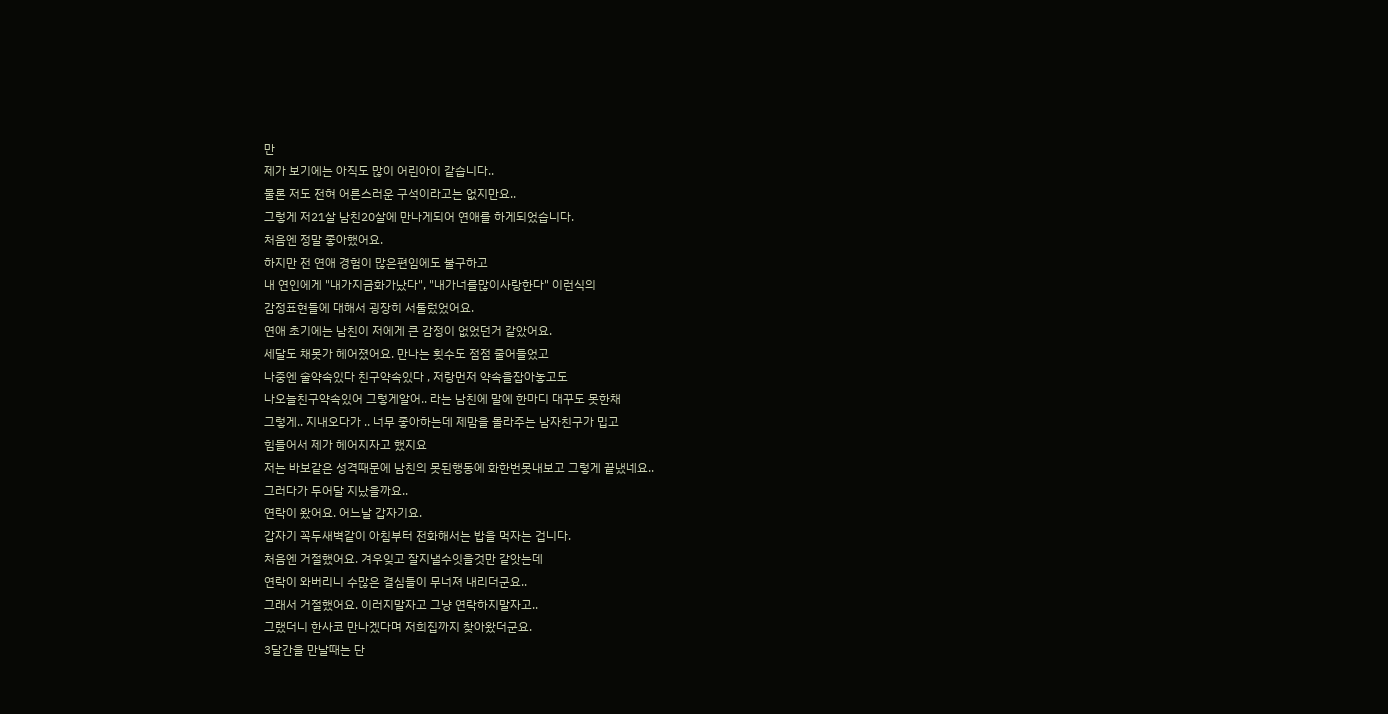만
제가 보기에는 아직도 많이 어린아이 같습니다..
물론 저도 전혀 어른스러운 구석이라고는 없지만요..
그렇게 저21살 남친20살에 만나게되어 연애를 하게되었습니다.
처음엔 정말 좋아했어요.
하지만 전 연애 경험이 많은편임에도 불구하고
내 연인에게 "내가지금화가났다", "내가너를많이사랑한다" 이런식의
감정표현들에 대해서 굉장히 서툴렀었어요.
연애 초기에는 남친이 저에게 큰 감정이 없었던거 같았어요.
세달도 채못가 헤어졌어요. 만나는 횟수도 점점 줄어들었고
나중엔 술약속있다 친구약속있다 , 저랑먼저 약속을잡아놓고도
나오늘친구약속있어 그렇게알어.. 라는 남친에 말에 한마디 대꾸도 못한채
그렇게.. 지내오다가 .. 너무 좋아하는데 제맘을 몰라주는 남자친구가 밉고
힘들어서 제가 헤어지자고 했지요
저는 바보같은 성격때문에 남친의 못된행동에 화한번못내보고 그렇게 끝냈네요..
그러다가 두어달 지났을까요..
연락이 왔어요. 어느날 갑자기요.
갑자기 꼭두새벽같이 아침부터 전화해서는 밥을 먹자는 겁니다.
처음엔 거절했어요. 겨우잊고 잘지낼수잇을것만 같앗는데
연락이 와버리니 수많은 결심들이 무너져 내리더군요..
그래서 거절했어요. 이러지말자고 그냥 연락하지말자고..
그랬더니 한사코 만나겠다며 저희집까지 찾아왔더군요.
3달간을 만날때는 단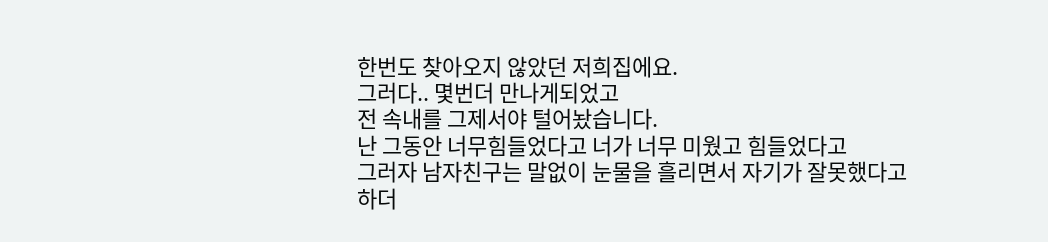한번도 찾아오지 않았던 저희집에요.
그러다.. 몇번더 만나게되었고
전 속내를 그제서야 털어놨습니다.
난 그동안 너무힘들었다고 너가 너무 미웠고 힘들었다고
그러자 남자친구는 말없이 눈물을 흘리면서 자기가 잘못했다고 하더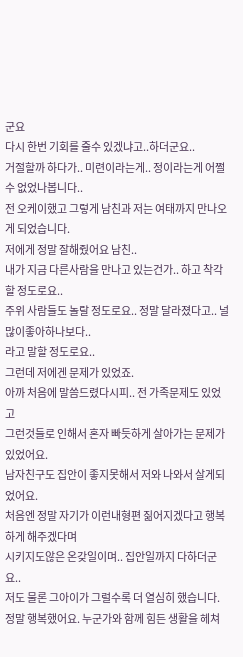군요
다시 한번 기회를 줄수 있겠냐고..하더군요..
거절할까 하다가.. 미련이라는게.. 정이라는게 어쩔 수 없었나봅니다..
전 오케이했고 그렇게 남친과 저는 여태까지 만나오게 되었습니다.
저에게 정말 잘해줬어요 남친..
내가 지금 다른사람을 만나고 있는건가.. 하고 착각할 정도로요..
주위 사람들도 놀랄 정도로요.. 정말 달라졌다고.. 널많이좋아하나보다..
라고 말할 정도로요..
그런데 저에겐 문제가 있었죠.
아까 처음에 말씀드렸다시피.. 전 가족문제도 있었고
그런것들로 인해서 혼자 빠듯하게 살아가는 문제가 있었어요.
남자친구도 집안이 좋지못해서 저와 나와서 살게되었어요.
처음엔 정말 자기가 이런내형편 짊어지겠다고 행복하게 해주겠다며
시키지도않은 온갖일이며.. 집안일까지 다하더군요..
저도 물론 그아이가 그럴수록 더 열심히 했습니다.
정말 행복했어요. 누군가와 함께 힘든 생활을 헤쳐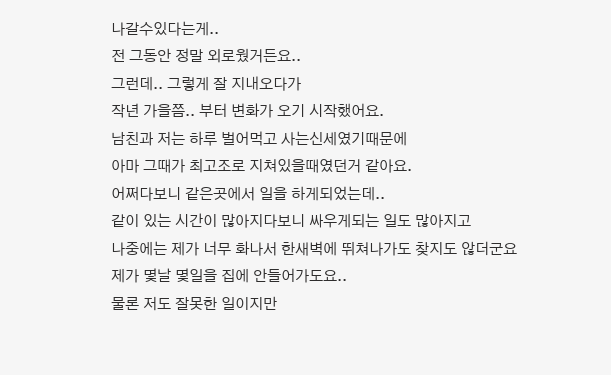나갈수있다는게..
전 그동안 정말 외로웠거든요..
그런데.. 그렇게 잘 지내오다가
작년 가을쯤.. 부터 변화가 오기 시작했어요.
남친과 저는 하루 벌어먹고 사는신세였기때문에
아마 그때가 최고조로 지쳐있을때였던거 같아요.
어쩌다보니 같은곳에서 일을 하게되었는데..
같이 있는 시간이 많아지다보니 싸우게되는 일도 많아지고
나중에는 제가 너무 화나서 한새벽에 뛰쳐나가도 찾지도 않더군요
제가 몇날 몇일을 집에 안들어가도요..
물론 저도 잘못한 일이지만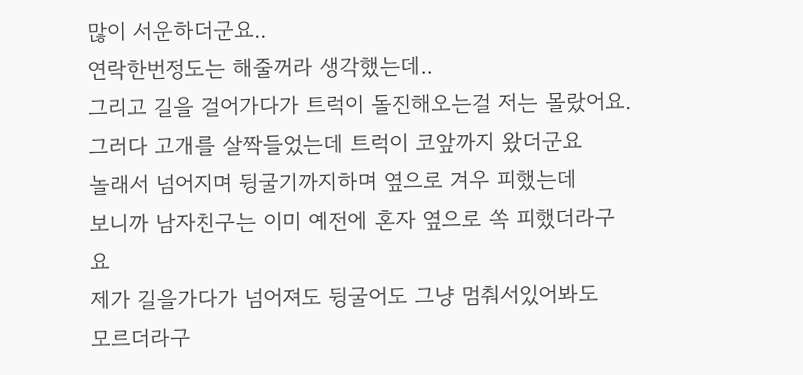많이 서운하더군요..
연락한번정도는 해줄꺼라 생각했는데..
그리고 길을 걸어가다가 트럭이 돌진해오는걸 저는 몰랐어요.
그러다 고개를 살짝들었는데 트럭이 코앞까지 왔더군요
놀래서 넘어지며 뒹굴기까지하며 옆으로 겨우 피했는데
보니까 남자친구는 이미 예전에 혼자 옆으로 쏙 피했더라구요
제가 길을가다가 넘어져도 뒹굴어도 그냥 멈춰서있어봐도
모르더라구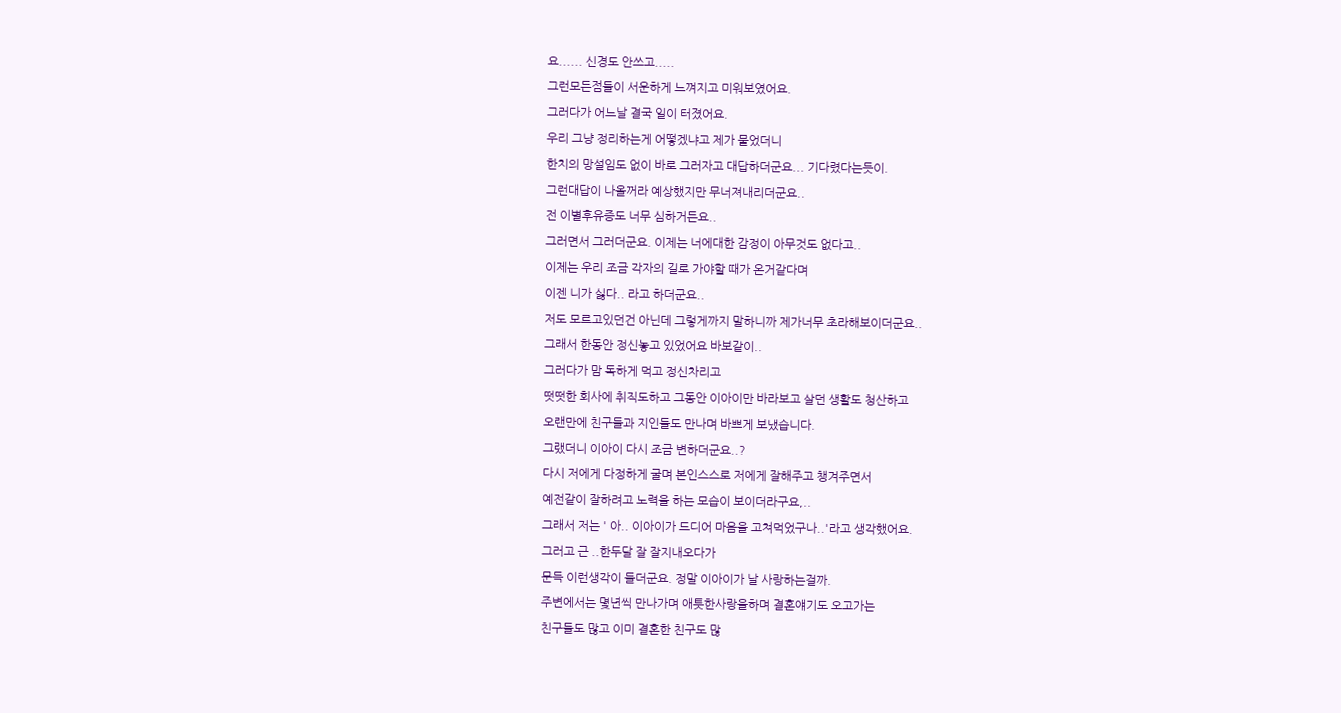요...... 신경도 안쓰고.....
그런모든점들이 서운하게 느껴지고 미워보였어요.
그러다가 어느날 결국 일이 터졌어요.
우리 그냥 정리하는게 어떻겠냐고 제가 물었더니
한치의 망설임도 없이 바로 그러자고 대답하더군요... 기다렸다는듯이.
그런대답이 나올꺼라 예상했지만 무너져내리더군요..
전 이별후유증도 너무 심하거든요..
그러면서 그러더군요. 이제는 너에대한 감정이 아무것도 없다고..
이제는 우리 조금 각자의 길로 가야할 때가 온거같다며
이젠 니가 싫다.. 라고 하더군요..
저도 모르고있던건 아닌데 그렇게까지 말하니까 제가너무 초라해보이더군요..
그래서 한동안 정신놓고 있었어요 바보같이..
그러다가 맘 독하게 먹고 정신차리고
떳떳한 회사에 취직도하고 그동안 이아이만 바라보고 살던 생활도 청산하고
오랜만에 친구들과 지인들도 만나며 바쁘게 보냈습니다.
그랬더니 이아이 다시 조금 변하더군요..?
다시 저에게 다정하게 굴며 본인스스로 저에게 잘해주고 챙겨주면서
예전같이 잘하려고 노력을 하는 모습이 보이더라구요,..
그래서 저는 ' 아.. 이아이가 드디어 마음을 고쳐먹었구나..'라고 생각했어요.
그러고 근 ..한두달 잘 잘지내오다가
문득 이런생각이 들더군요. 정말 이아이가 날 사랑하는걸까.
주변에서는 몇년씩 만나가며 애틋한사랑을하며 결혼얘기도 오고가는
친구들도 많고 이미 결혼한 친구도 많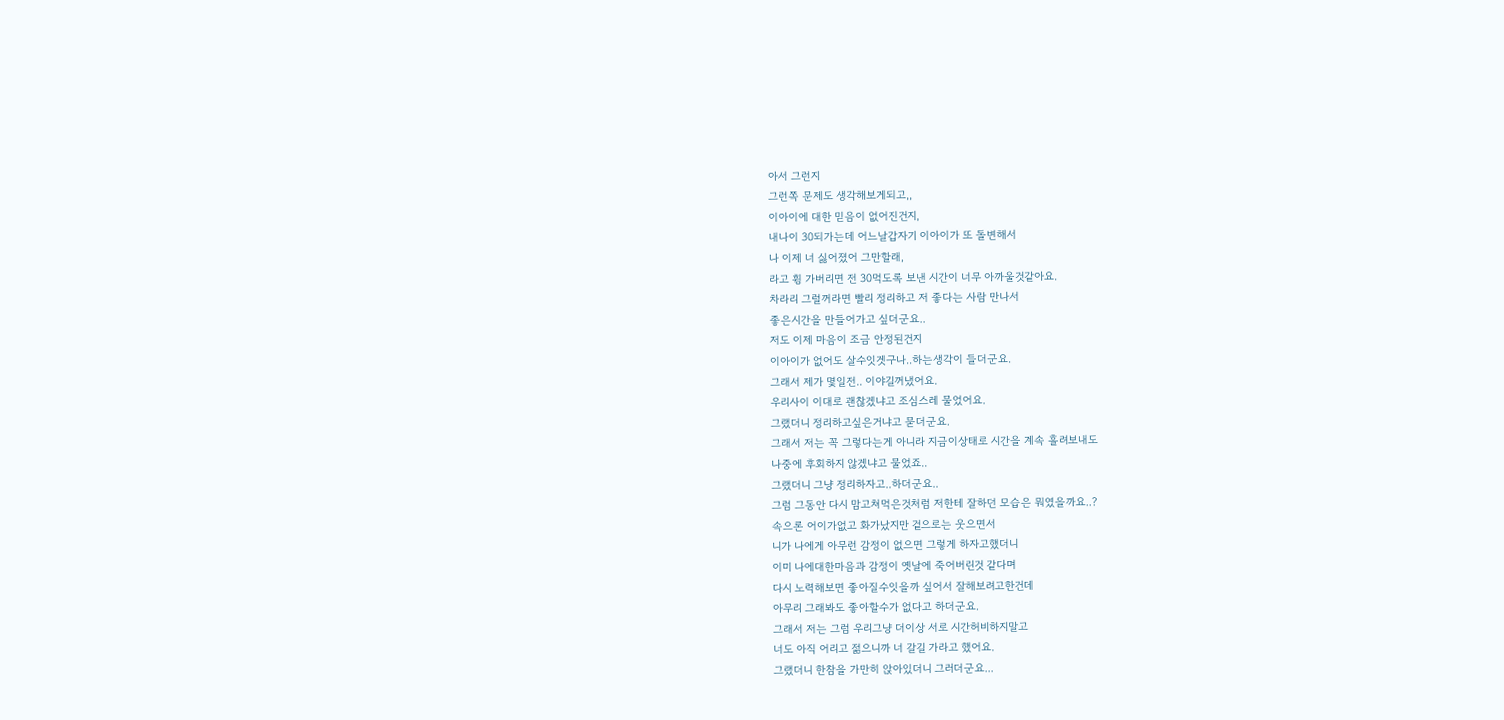아서 그런지
그런쪽 문제도 생각해보게되고,,
이아이에 대한 믿음이 없어진건지,
내나이 30되가는데 어느날갑자기 이아이가 또 돌변해서
나 이제 너 싫어졌어 그만할래,
라고 휭 가버리면 전 30먹도록 보낸 시간이 너무 아까울것같아요.
차라리 그럴꺼라면 빨리 정리하고 저 좋다는 사람 만나서
좋은시간을 만들어가고 싶더군요..
저도 이제 마음이 조금 안정된건지
이아이가 없어도 살수잇겟구나..하는생각이 들더군요.
그래서 제가 몇일전.. 이야길꺼냈어요.
우리사이 이대로 괜찮겠냐고 조심스레 물었어요.
그랬더니 정리하고싶은거냐고 묻더군요.
그래서 저는 꼭 그렇다는게 아니라 지금이상태로 시간을 계속 흘려보내도
나중에 후회하지 않겠냐고 물었죠..
그랬더니 그냥 정리하자고..하더군요..
그럼 그동안 다시 맘고쳐먹은것처럼 저한테 잘하던 모습은 뭐였을까요..?
속으론 어이가없고 화가났지만 겉으로는 웃으면서
니가 나에게 아무런 감정이 없으면 그렇게 하자고했더니
이미 나에대한마음과 감정이 옛날에 죽어버린것 같다며
다시 노력해보면 좋아질수잇을까 싶어서 잘해보려고한건데
아무리 그래봐도 좋아할수가 없다고 하더군요.
그래서 저는 그럼 우리그냥 더이상 서로 시간허비하지말고
너도 아직 어리고 젊으니까 너 갈길 가라고 했어요.
그랬더니 한참을 가만히 앉아있더니 그러더군요...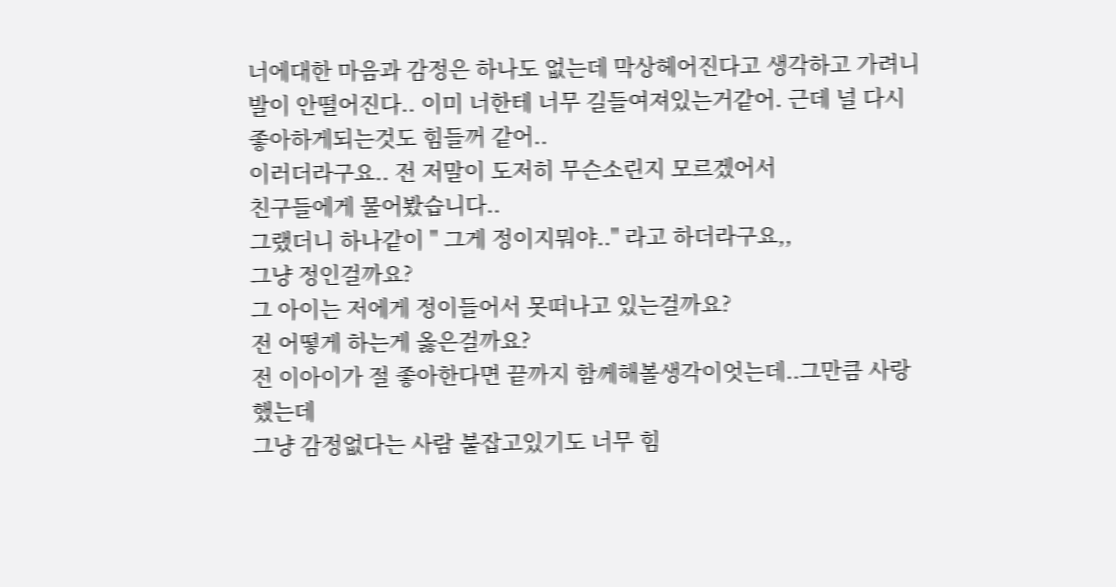너에대한 마음과 감정은 하나도 없는데 막상헤어진다고 생각하고 가려니
발이 안떨어진다.. 이미 너한테 너무 길들여져있는거같어. 근데 널 다시 좋아하게되는것도 힘들꺼 같어..
이러더라구요.. 전 저말이 도저히 무슨소린지 모르겠어서
친구들에게 물어봤습니다..
그랬더니 하나같이 " 그게 정이지뭐야.." 라고 하더라구요,,
그냥 정인걸까요?
그 아이는 저에게 정이들어서 못떠나고 있는걸까요?
전 어떻게 하는게 옳은걸까요?
전 이아이가 절 좋아한다면 끝까지 함께해볼생각이엇는데..그만큼 사랑했는데
그냥 감정없다는 사람 붙잡고있기도 너무 힘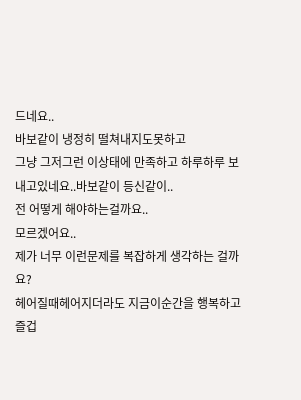드네요..
바보같이 냉정히 떨쳐내지도못하고
그냥 그저그런 이상태에 만족하고 하루하루 보내고있네요..바보같이 등신같이..
전 어떻게 해야하는걸까요..
모르겠어요..
제가 너무 이런문제를 복잡하게 생각하는 걸까요?
헤어질때헤어지더라도 지금이순간을 행복하고 즐겁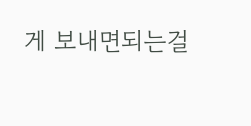게 보내면되는걸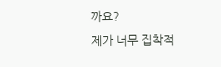까요?
제가 너무 집착적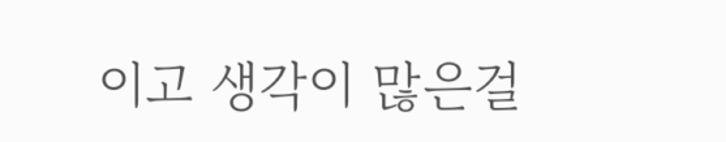이고 생각이 많은걸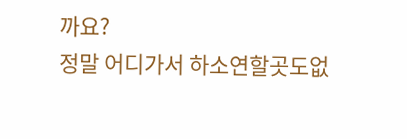까요?
정말 어디가서 하소연할곳도없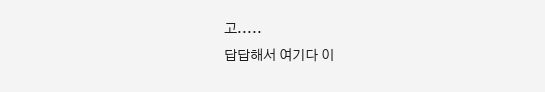고.....
답답해서 여기다 이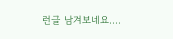런글 남겨보네요....